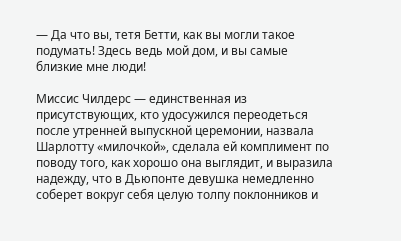— Да что вы, тетя Бетти, как вы могли такое подумать! Здесь ведь мой дом, и вы самые близкие мне люди!

Миссис Чилдерс — единственная из присутствующих, кто удосужился переодеться после утренней выпускной церемонии, назвала Шарлотту «милочкой», сделала ей комплимент по поводу того, как хорошо она выглядит, и выразила надежду, что в Дьюпонте девушка немедленно соберет вокруг себя целую толпу поклонников и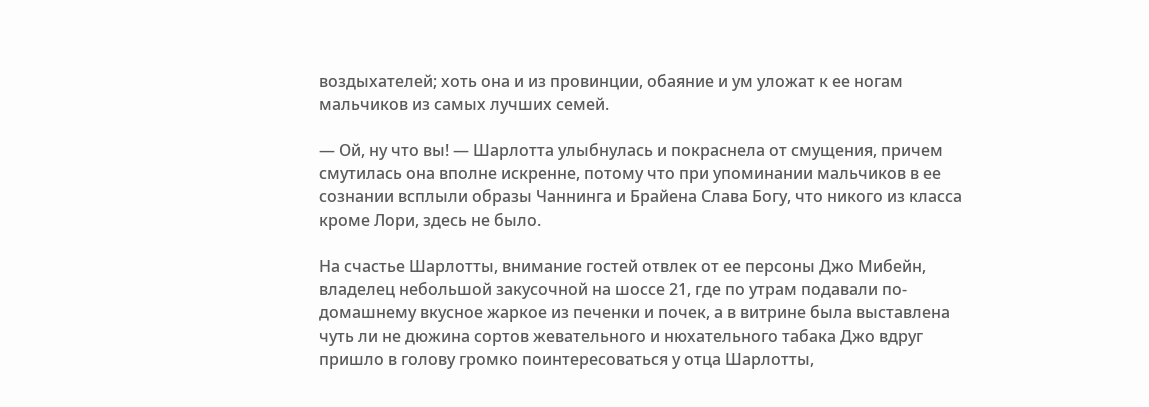воздыхателей; хоть она и из провинции, обаяние и ум уложат к ее ногам мальчиков из самых лучших семей.

— Ой, ну что вы! — Шарлотта улыбнулась и покраснела от смущения, причем смутилась она вполне искренне, потому что при упоминании мальчиков в ее сознании всплыли образы Чаннинга и Брайена Слава Богу, что никого из класса кроме Лори, здесь не было.

На счастье Шарлотты, внимание гостей отвлек от ее персоны Джо Мибейн, владелец небольшой закусочной на шоссе 21, где по утрам подавали по-домашнему вкусное жаркое из печенки и почек, а в витрине была выставлена чуть ли не дюжина сортов жевательного и нюхательного табака Джо вдруг пришло в голову громко поинтересоваться у отца Шарлотты,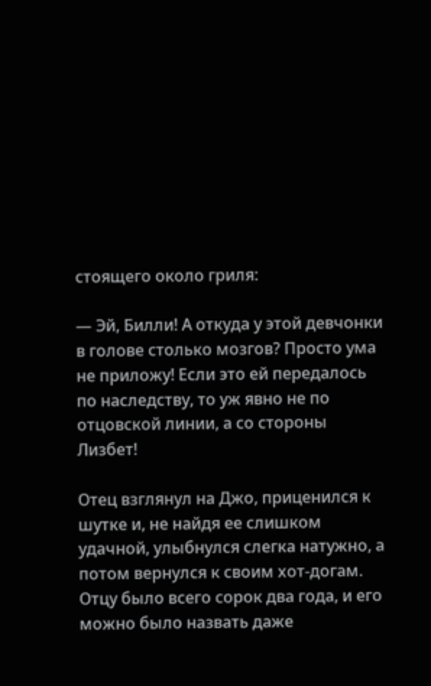стоящего около гриля:

— Эй, Билли! А откуда у этой девчонки в голове столько мозгов? Просто ума не приложу! Если это ей передалось по наследству, то уж явно не по отцовской линии, а со стороны Лизбет!

Отец взглянул на Джо, приценился к шутке и, не найдя ее слишком удачной, улыбнулся слегка натужно, а потом вернулся к своим хот-догам. Отцу было всего сорок два года, и его можно было назвать даже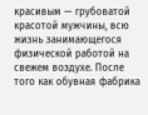красивым — грубоватой красотой мужчины, всю жизнь занимающегося физической работой на свежем воздухе. После того как обувная фабрика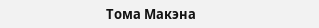Тома Макэна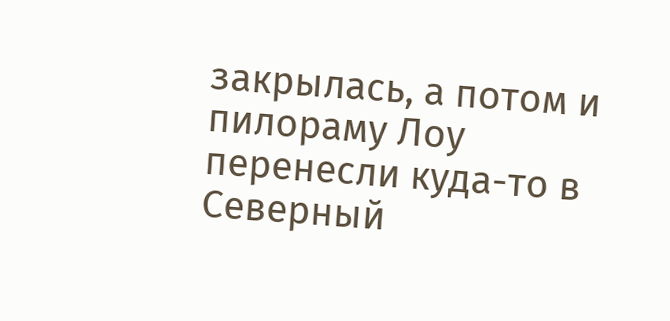закрылась, а потом и пилораму Лоу перенесли куда-то в Северный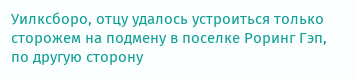Уилксборо, отцу удалось устроиться только сторожем на подмену в поселке Роринг Гэп, по другую сторону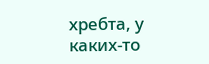хребта, у каких-то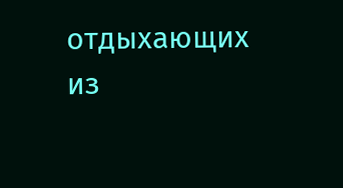отдыхающих из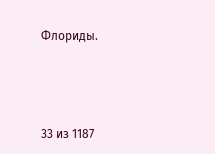Флориды.



33 из 1187